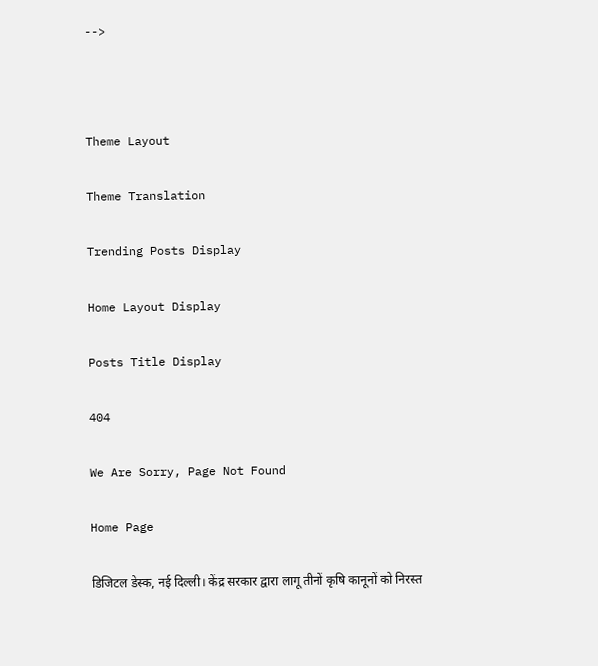-->



Theme Layout

Theme Translation

Trending Posts Display

Home Layout Display

Posts Title Display

404

We Are Sorry, Page Not Found

Home Page

डिजिटल डेस्क, नई दिल्ली। केंद्र सरकार द्वारा लागू तीनों कृषि कानूनों को निरस्त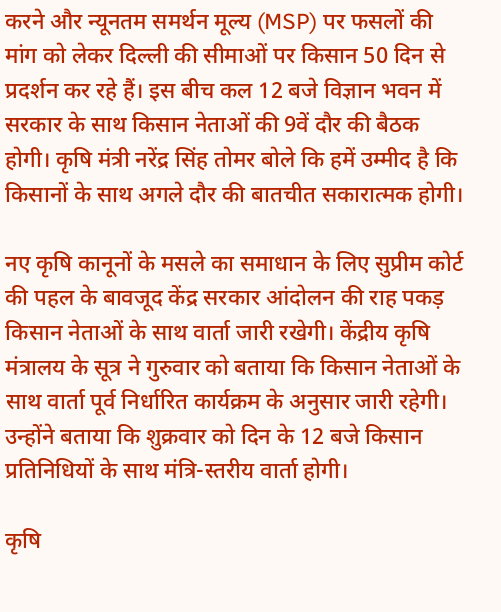करने और न्यूनतम समर्थन मूल्य (MSP) पर फसलों की मांग को लेकर दिल्ली की सीमाओं पर किसान 50 दिन से प्रदर्शन कर रहे हैं। इस बीच कल 12 बजे विज्ञान भवन में सरकार के साथ किसान नेताओं की 9वें दौर की बैठक होगी। कृषि मंत्री नरेंद्र सिंह तोमर बोले कि हमें उम्मीद है कि किसानों के साथ अगले दौर की बातचीत सकारात्मक होगी।

नए कृषि कानूनों के मसले का समाधान के लिए सुप्रीम कोर्ट की पहल के बावजूद केंद्र सरकार आंदोलन की राह पकड़ किसान नेताओं के साथ वार्ता जारी रखेगी। केंद्रीय कृषि मंत्रालय के सूत्र ने गुरुवार को बताया कि किसान नेताओं के साथ वार्ता पूर्व निर्धारित कार्यक्रम के अनुसार जारी रहेगी। उन्होंने बताया कि शुक्रवार को दिन के 12 बजे किसान प्रतिनिधियों के साथ मंत्रि-स्तरीय वार्ता होगी।

कृषि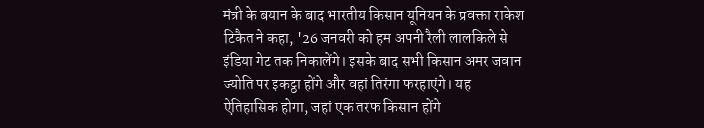मंत्री के बयान के बाद भारतीय किसान यूनियन के प्रवक्ता राकेश टिकैत ने कहा, '26 जनवरी को हम अपनी रैली लालकिले से इंडिया गेट तक निकालेंगे। इसके बाद सभी किसान अमर जवान ज्योति पर इकट्ठा होंगे और वहां तिरंगा फरहाएंगे। यह ऐतिहासिक होगा, जहां एक तरफ किसान होंगे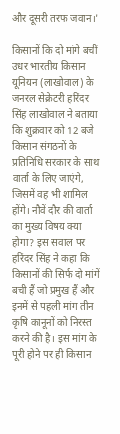और दूसरी तरफ जवान।'

किसानों कि दो मांगे बचीं
उधर भारतीय किसान यूनियन (लाखोवाल) के जनरल सेक्रेटरी हरिंदर सिंह लाखोवाल ने बताया कि शुक्रवार को 12 बजे किसान संगठनों के प्रतिनिधि सरकार के साथ वार्ता के लिए जाएंगे, जिसमें वह भी शामिल होंगे। नौवें दौर की वार्ता का मुख्य विषय क्या होगा? इस सवाल पर हरिंदर सिंह ने कहा कि किसानों की सिर्फ दो मांगें बची हैं जो प्रमुख हैं और इनमें से पहली मांग तीन कृषि कानूनों को निरस्त करने की है। इस मांग के पूरी होने पर ही किसान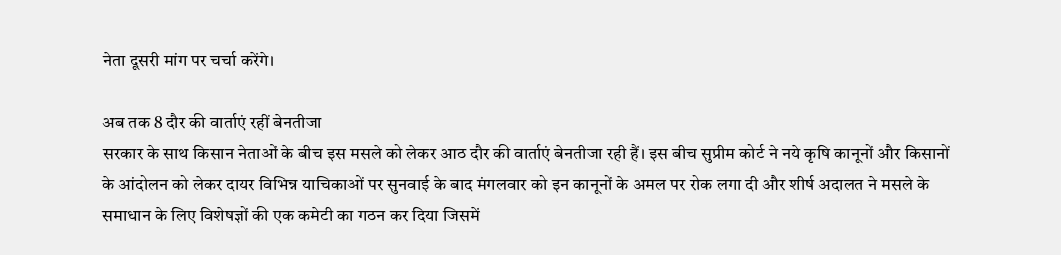नेता दूसरी मांग पर चर्चा करेंगे।

अब तक 8 दौर की वार्ताएं रहीं बेनतीजा
सरकार के साथ किसान नेताओं के बीच इस मसले को लेकर आठ दौर की वार्ताएं बेनतीजा रही हैं। इस बीच सुप्रीम कोर्ट ने नये कृषि कानूनों और किसानों के आंदोलन को लेकर दायर विभिन्न याचिकाओं पर सुनवाई के बाद मंगलवार को इन कानूनों के अमल पर रोक लगा दी और शीर्ष अदालत ने मसले के समाधान के लिए विशेषज्ञों की एक कमेटी का गठन कर दिया जिसमें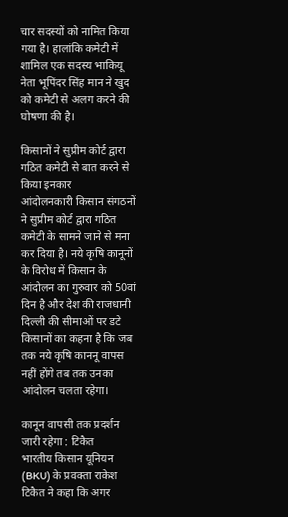चार सदस्यों को नामित किया गया है। हालांकि कमेटी में शामिल एक सदस्य भाकियू नेता भूपिंदर सिंह मान ने खुद को कमेटी से अलग करने की घोषणा की है।

किसानों ने सुप्रीम कोर्ट द्वारा गठित कमेटी से बात करने से किया इनकार
आंदोलनकारी किसान संगठनों ने सुप्रीम कोर्ट द्वारा गठित कमेटी के सामने जाने से मना कर दिया है। नये कृषि कानूनों के विरोध में किसान के आंदोलन का गुरुवार को 50वां दिन है और देश की राजधानी दिल्ली की सीमाओं पर डटे किसानों का कहना है कि जब तक नये कृषि काननू वापस नहीं होंगे तब तक उनका आंदोलन चलता रहेगा।

कानून वापसी तक प्रदर्शन जारी रहेगा : टिकैत
भारतीय किसान यूनियन (BKU) के प्रवक्ता राकेश टिकैत ने कहा कि अगर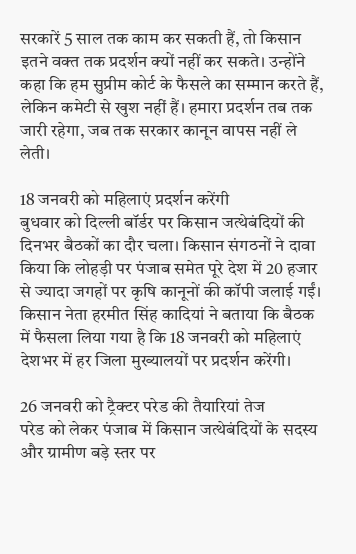सरकारें 5 साल तक काम कर सकती हैं, तो किसान इतने वक्त तक प्रदर्शन क्यों नहीं कर सकते। उन्होंने कहा कि हम सुप्रीम कोर्ट के फैसले का सम्मान करते हैं, लेकिन कमेटी से खुश नहीं हैं। हमारा प्रदर्शन तब तक जारी रहेगा, जब तक सरकार कानून वापस नहीं ले लेती।

18 जनवरी को महिलाएं प्रदर्शन करेंगी
बुधवार को दिल्ली बॉर्डर पर किसान जत्थेबंदियों की दिनभर बैठकों का दौर चला। किसान संगठनों ने दावा किया कि लोहड़ी पर पंजाब समेत पूरे देश में 20 हजार से ज्यादा जगहों पर कृषि कानूनों की कॉपी जलाई गईं। किसान नेता हरमीत सिंह कादियां ने बताया कि बैठक में फैसला लिया गया है कि 18 जनवरी को महिलाएं देशभर में हर जिला मुख्यालयों पर प्रदर्शन करेंगी।

26 जनवरी को ट्रैक्टर परेड की तैयारियां तेज
परेड को लेकर पंजाब में किसान जत्थेबंदियों के सदस्य और ग्रामीण बड़े स्तर पर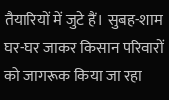तैयारियों में जुटे हैं। सुबह-शाम घर-घर जाकर किसान परिवारों को जागरूक किया जा रहा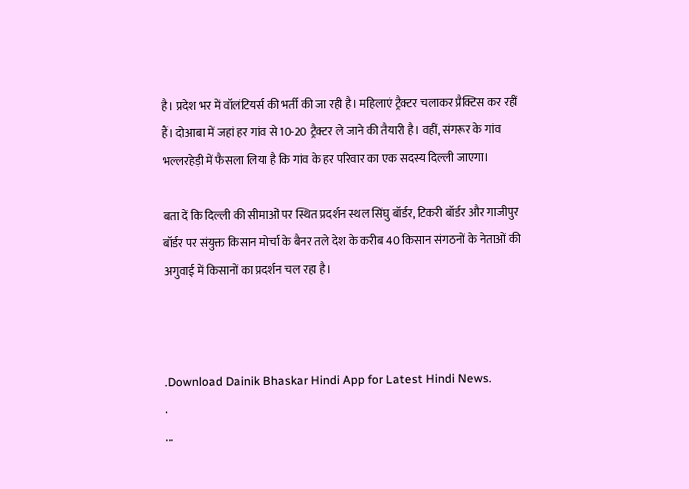है। प्रदेश भर में वॉलंटियर्स की भर्ती की जा रही है। महिलाएं ट्रैक्टर चलाकर प्रैक्टिस कर रहीं हैं। दोआबा में जहां हर गांव से 10-20 ट्रैक्टर ले जाने की तैयारी है। वहीं, संगरूर के गांव भल्लरहेड़ी में फैसला लिया है कि गांव के हर परिवार का एक सदस्य दिल्ली जाएगा।

बता दें कि दिल्ली की सीमाओं पर स्थित प्रदर्शन स्थल सिंघु बॉर्डर, टिकरी बॉर्डर और गाजीपुर बॉर्डर पर संयुक्त किसान मोर्चा के बैनर तले देश के करीब 40 किसान संगठनों के नेताओं की अगुवाई में किसानों का प्रदर्शन चल रहा है।



.Download Dainik Bhaskar Hindi App for Latest Hindi News.
.
...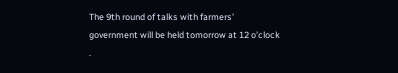The 9th round of talks with farmers' government will be held tomorrow at 12 o'clock
.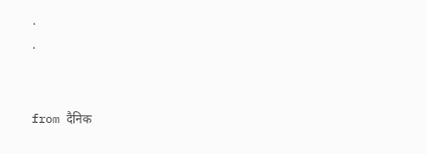.
.


from दैनिक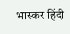भास्कर हिंदी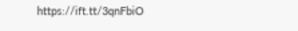https://ift.tt/3qnFbiO